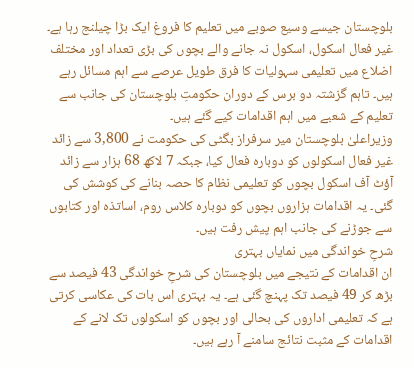بلوچستان جیسے وسیع صوبے میں تعلیم کا فروغ ایک بڑا چیلنج رہا ہے۔ غیر فعال اسکول، اسکول نہ جانے والے بچوں کی بڑی تعداد اور مختلف اضلاع میں تعلیمی سہولیات کا فرق طویل عرصے سے اہم مسائل رہے ہیں۔ تاہم گزشتہ دو برس کے دوران حکومتِ بلوچستان کی جانب سے تعلیم کے شعبے میں اہم اقدامات کیے گئے ہیں۔
وزیراعلیٰ بلوچستان میر سرفراز بگٹی کی حکومت نے 3,800 سے زائد غیر فعال اسکولوں کو دوبارہ فعال کیا، جبکہ 7 لاکھ 68 ہزار سے زائد آؤٹ آف اسکول بچوں کو تعلیمی نظام کا حصہ بنانے کی کوشش کی گئی۔ یہ اقدامات ہزاروں بچوں کو دوبارہ کلاس روم، اساتذہ اور کتابوں سے جوڑنے کی جانب اہم پیش رفت ہیں۔
شرحِ خواندگی میں نمایاں بہتری
ان اقدامات کے نتیجے میں بلوچستان کی شرحِ خواندگی 43 فیصد سے بڑھ کر 49 فیصد تک پہنچ گئی ہے۔ یہ بہتری اس بات کی عکاسی کرتی ہے کہ تعلیمی اداروں کی بحالی اور بچوں کو اسکولوں تک لانے کے اقدامات کے مثبت نتائج سامنے آ رہے ہیں۔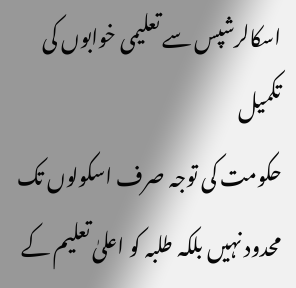اسکالرشپس سے تعلیمی خوابوں کی تکمیل
حکومت کی توجہ صرف اسکولوں تک محدود نہیں بلکہ طلبہ کو اعلیٰ تعلیم کے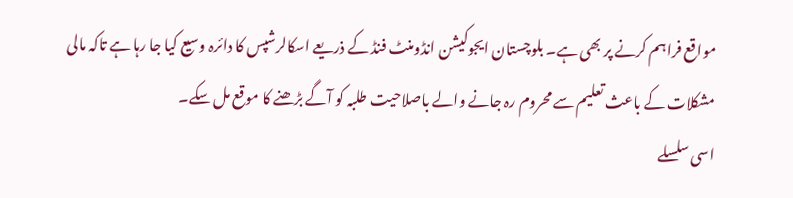مواقع فراہم کرنے پر بھی ہے۔ بلوچستان ایجوکیشن انڈومنٹ فنڈ کے ذریعے اسکالرشپس کا دائرہ وسیع کیا جا رہا ہے تاکہ مالی مشکلات کے باعث تعلیم سے محروم رہ جانے والے باصلاحیت طلبہ کو آگے بڑھنے کا موقع مل سکے۔
اسی سلسلے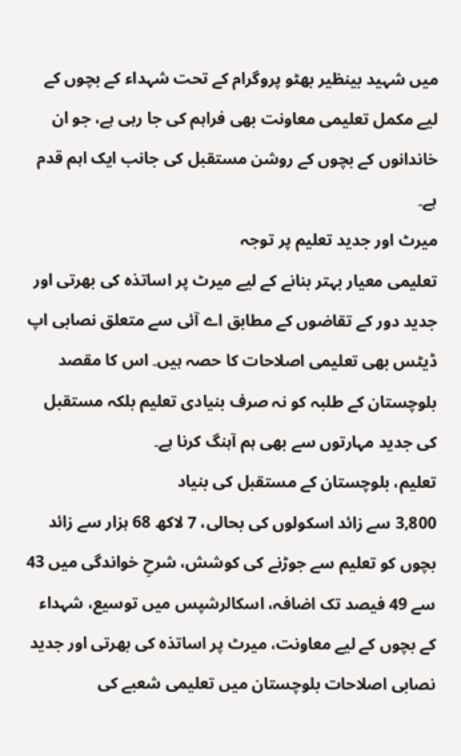میں شہید بینظیر بھٹو پروگرام کے تحت شہداء کے بچوں کے لیے مکمل تعلیمی معاونت بھی فراہم کی جا رہی ہے، جو ان خاندانوں کے بچوں کے روشن مستقبل کی جانب ایک اہم قدم ہے۔
میرٹ اور جدید تعلیم پر توجہ
تعلیمی معیار بہتر بنانے کے لیے میرٹ پر اساتذہ کی بھرتی اور جدید دور کے تقاضوں کے مطابق اے آئی سے متعلق نصابی اپ ڈیٹس بھی تعلیمی اصلاحات کا حصہ ہیں۔ اس کا مقصد بلوچستان کے طلبہ کو نہ صرف بنیادی تعلیم بلکہ مستقبل کی جدید مہارتوں سے بھی ہم آہنگ کرنا ہے۔
تعلیم، بلوچستان کے مستقبل کی بنیاد
3,800 سے زائد اسکولوں کی بحالی، 7 لاکھ 68 ہزار سے زائد بچوں کو تعلیم سے جوڑنے کی کوشش، شرحِ خواندگی میں 43 سے 49 فیصد تک اضافہ، اسکالرشپس میں توسیع، شہداء کے بچوں کے لیے معاونت، میرٹ پر اساتذہ کی بھرتی اور جدید نصابی اصلاحات بلوچستان میں تعلیمی شعبے کی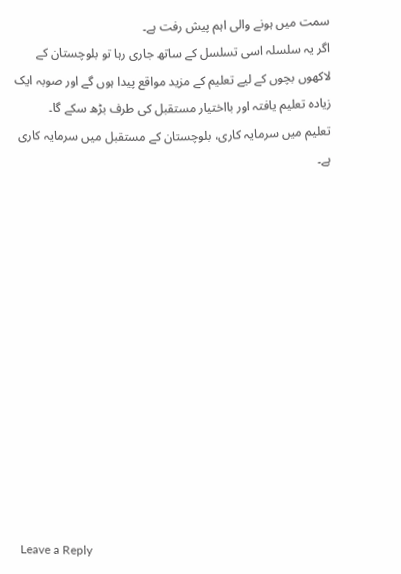سمت میں ہونے والی اہم پیش رفت ہے۔
اگر یہ سلسلہ اسی تسلسل کے ساتھ جاری رہا تو بلوچستان کے لاکھوں بچوں کے لیے تعلیم کے مزید مواقع پیدا ہوں گے اور صوبہ ایک زیادہ تعلیم یافتہ اور بااختیار مستقبل کی طرف بڑھ سکے گا۔
تعلیم میں سرمایہ کاری، بلوچستان کے مستقبل میں سرمایہ کاری ہے۔













Leave a Reply